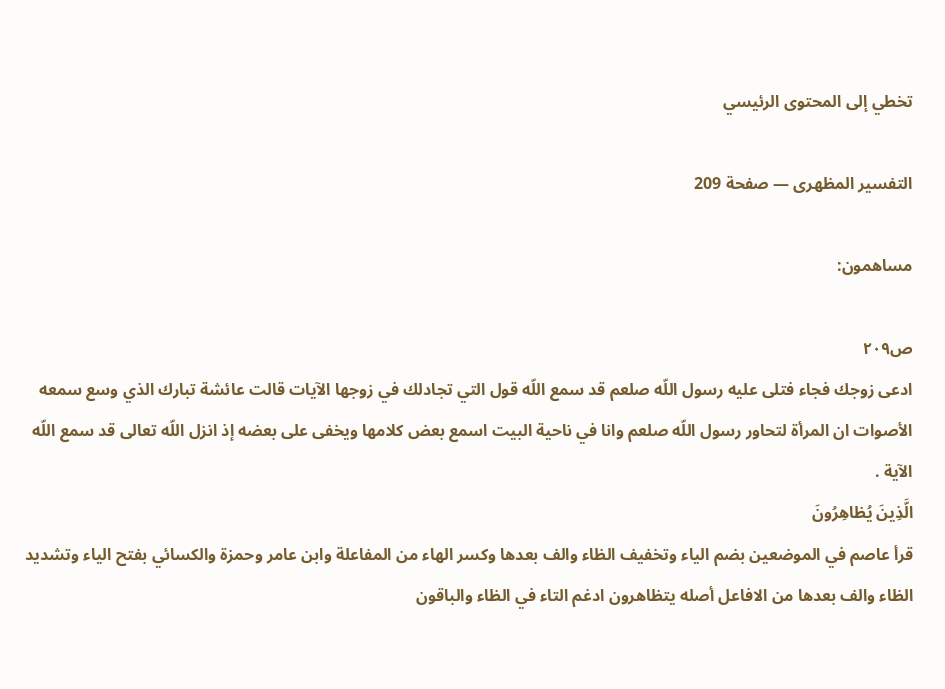تخطي إلى المحتوى الرئيسي

التفسير المظهرى — صفحة 209

مساهمون:

ص٢٠٩
ادعى زوجك فجاء فتلى عليه رسول اللّه صلعم قد سمع اللّه قول التي تجادلك في زوجها الآيات قالت عائشة تبارك الذي وسع سمعه الأصوات ان المرأة لتحاور رسول اللّه صلعم وانا في ناحية البيت اسمع بعض كلامها ويخفى على بعضه إذ انزل اللّه تعالى قد سمع اللّه الآية .
الَّذِينَ يُظاهِرُونَ
قرأ عاصم في الموضعين بضم الياء وتخفيف الظاء والف بعدها وكسر الهاء من المفاعلة وابن عامر وحمزة والكسائي بفتح الياء وتشديد الظاء والف بعدها من الافاعل أصله يتظاهرون ادغم التاء في الظاء والباقون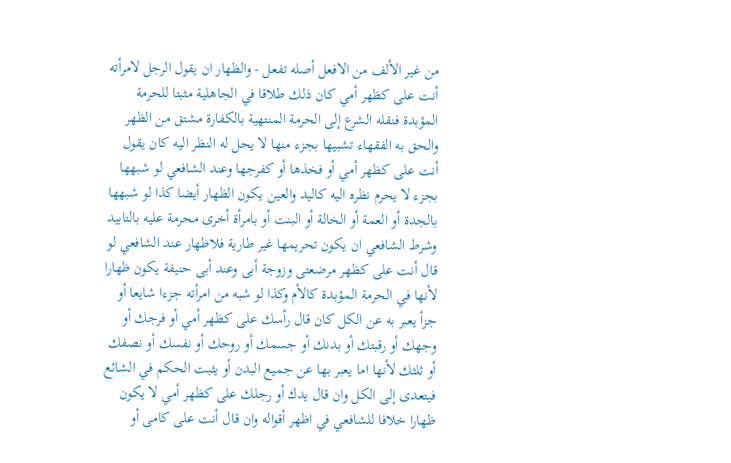من غير الألف من الافعل أصله تفعل - والظهار ان يقول الرجل لامرأته أنت على كظهر أمي كان ذلك طلاقا في الجاهلية مثبتا للحرمة المؤبدة فنقله الشرع إلى الحرمة المنتهية بالكفارة مشتق من الظهر والحق به الفقهاء تشبيها بجزء منها لا يحل له النظر اليه كان يقول أنت على كظهر أمي أو فخذها أو كفرجها وعند الشافعي لو شبهها بجزء لا يحرم نظره اليه كاليد والعين يكون الظهار أيضا كذا لو شبهها بالجدة أو العمة أو الخالة أو البنت أو بامرأة أخرى محرمة عليه بالتابيد وشرط الشافعي ان يكون تحريمها غير طارية فلاظهار عند الشافعي لو قال أنت على كظهر مرضعتى وزوجة أبى وعند أبى حنيفة يكون ظهارا لأنها في الحرمة المؤبدة كالأم وكذا لو شبه من امرأته جزءا شايعا أو جزأ يعبر به عن الكل كان قال رأسك على كظهر أمي أو فرجك أو وجهك أو رقبتك أو بدنك أو جسمك أو روحك أو نفسك أو نصفك أو ثلثك لأنها اما يعبر بها عن جميع البدن أو يثبت الحكم في الشائع فيتعدى إلى الكل وان قال يدك أو رجلك على كظهر أمي لا يكون ظهارا خلافا للشافعي في اظهر أقواله وان قال أنت على كامى أو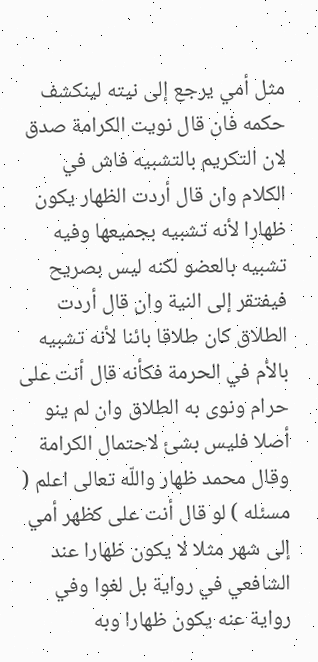مثل أمي يرجع إلى نيته لينكشف حكمه فان قال نويت الكرامة صدق لان التكريم بالتشبيه فاش في الكلام وان قال أردت الظهار يكون ظهارا لأنه تشبيه بجميعها وفيه تشبيه بالعضو لكنه ليس بصريح فيفتقر إلى النية وان قال أردت الطلاق كان طلاقا بائنا لأنه تشبيه بالأم في الحرمة فكأنه قال أنت على حرام ونوى به الطلاق وان لم ينو أصلا فليس بشئ لاحتمال الكرامة وقال محمد ظهار واللّه تعالى اعلم ( مسئله ) لو قال أنت على كظهر أمي إلى شهر مثلا لا يكون ظهارا عند الشافعي في رواية بل لغوا وفي رواية عنه يكون ظهارا وبه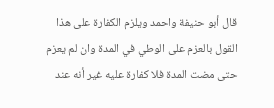قال أبو حنيفة واحمد ويلزم الكفارة على هذا القول بالعزم على الوطي في المدة وان لم يعزم حتى مضت المدة فلا كفارة عليه غير أنه عند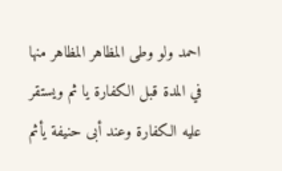احمد ولو وطى المظاهر المظاهر منها في المدة قبل الكفارة يا ثم ويستقر عليه الكفارة وعند أبى حنيفة يأثم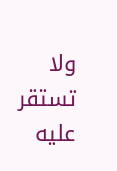ولا تستقر عليه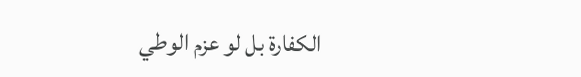الكفارة بل لو عزم الوطي